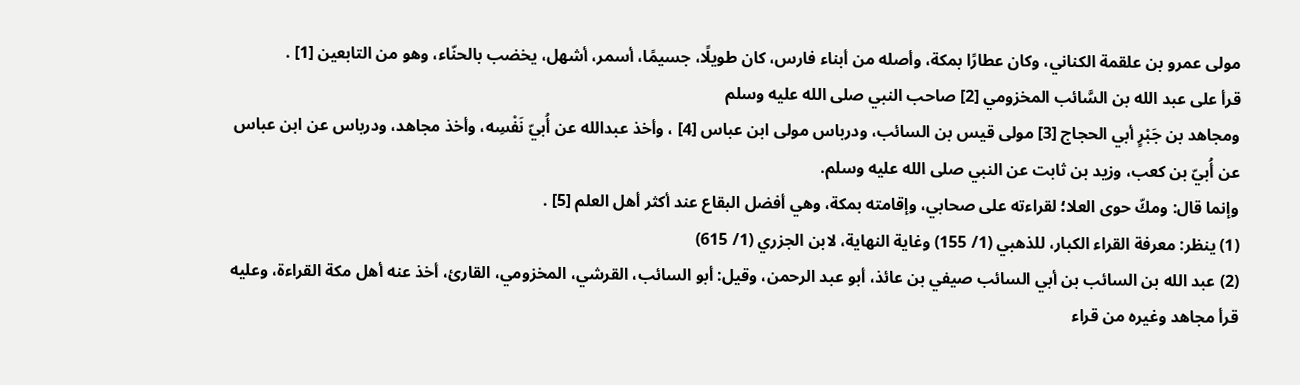مولى عمرو بن علقمة الكناني، وكان عطارًا بمكة، وأصله من أبناء فارس، كان طويلًا، جسيمًا، أسمر، أشهل، يخضب بالحنّاء، وهو من التابعين [1] .
قرأ على عبد الله بن السَّائب المخزومي [2] صاحب النبي صلى الله عليه وسلم
ومجاهد بن جَبْرٍ أبي الحجاج [3] مولى قيس بن السائب، ودرباس مولى ابن عباس [4] ، وأخذ عبدالله عن أُبيّ نَفْسِه، وأخذ مجاهد، ودرباس عن ابن عباس عن أُبيّ بن كعب، وزيد بن ثابت عن النبي صلى الله عليه وسلم.
وإنما قال: ومكّ حوى العلا؛ لقراءته على صحابي، وإقامته بمكة، وهي أفضل البقاع عند أكثر أهل العلم [5] .
(1) ينظر: معرفة القراء الكبار، للذهبي (1/ 155) وغاية النهاية، لابن الجزري (1/ 615)
(2) عبد الله بن السائب بن أبي السائب صيفي بن عائذ، أبو عبد الرحمن، وقيل: أبو السائب، القرشي، المخزومي، القارئ، أخذ عنه أهل مكة القراءة، وعليه قرأ مجاهد وغيره من قراء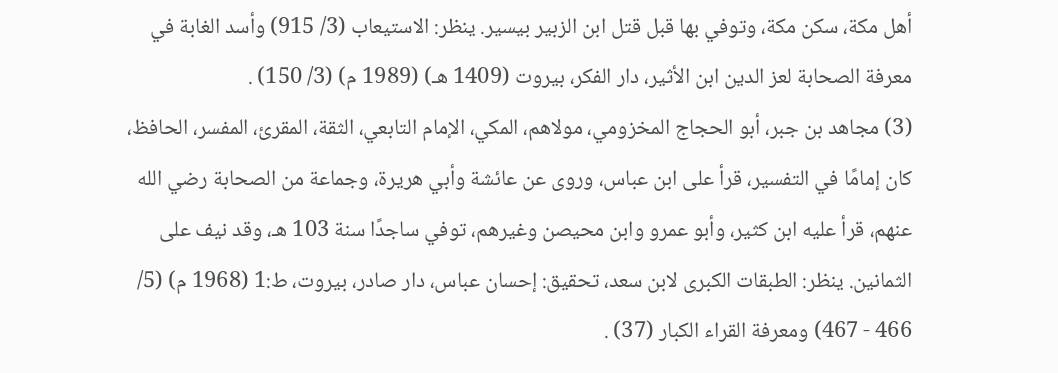أهل مكة، سكن مكة، وتوفي بها قبل قتل ابن الزبير بيسير. ينظر: الاستيعاب (3/ 915) وأسد الغابة في معرفة الصحابة لعز الدين ابن الأثير، دار الفكر، بيروت (1409 هـ) (1989 م) (3/ 150) .
(3) مجاهد بن جبر، أبو الحجاج المخزومي، مولاهم، المكي، الإمام التابعي، الثقة، المقرئ، المفسر، الحافظ، كان إمامًا في التفسير، قرأ على ابن عباس، وروى عن عائشة وأبي هريرة، وجماعة من الصحابة رضي الله عنهم، قرأ عليه ابن كثير، وأبو عمرو وابن محيصن وغيرهم، توفي ساجدًا سنة 103 هـ، وقد نيف على الثمانين. ينظر: الطبقات الكبرى لابن سعد، تحقيق: إحسان عباس، دار صادر، بيروت، ط:1 (1968 م) (5/ 466 - 467) ومعرفة القراء الكبار (37) .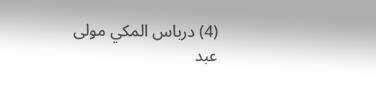(4) درباس المكي مولى عبد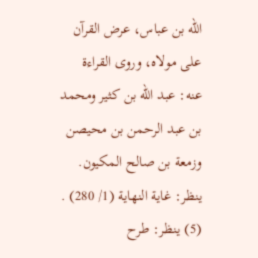الله بن عباس، عرض القرآن على مولاه، وروى القراءة عنه: عبد الله بن كثير ومحمد بن عبد الرحمن بن محيصن وزمعة بن صالح المكيون. ينظر: غاية النهاية (1/ 280) .
(5) ينظر: طرح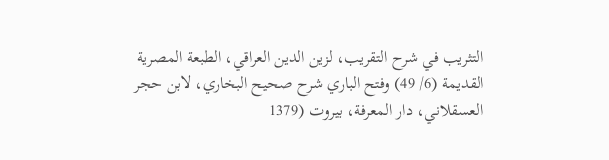التثريب في شرح التقريب، لزين الدين العراقي، الطبعة المصرية القديمة (6/ 49) وفتح الباري شرح صحيح البخاري، لابن حجر العسقلاني، دار المعرفة، بيروت (1379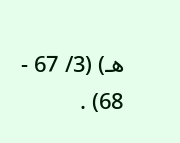هـ) (3/ 67 - 68) .